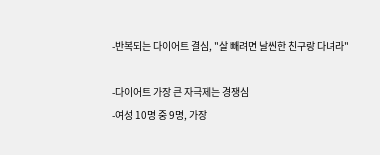-반복되는 다이어트 결심, "살 빼려면 날씬한 친구랑 다녀라"

-다이어트 가장 큰 자극제는 경쟁심
-여성 10명 중 9명, 가장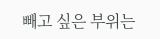빼고 싶은 부위는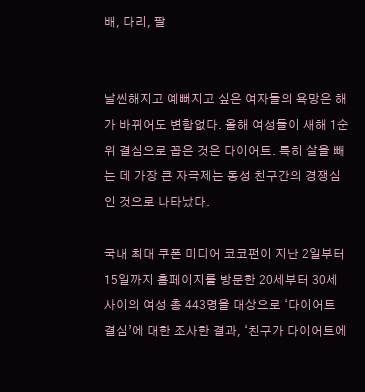배, 다리, 팔


날씬해지고 예뻐지고 싶은 여자들의 욕망은 해가 바뀌어도 변함없다. 올해 여성들이 새해 1순위 결심으로 꼽은 것은 다이어트. 특히 살을 빼는 데 가장 큰 자극제는 동성 친구간의 경쟁심인 것으로 나타났다.

국내 최대 쿠폰 미디어 코코펀이 지난 2일부터 15일까지 홈페이지를 방문한 20세부터 30세 사이의 여성 총 443명을 대상으로 ‘다이어트 결심’에 대한 조사한 결과, ‘친구가 다이어트에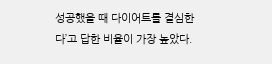성공했을 때 다이어트를 결심한다’고 답한 비율이 가장 높았다.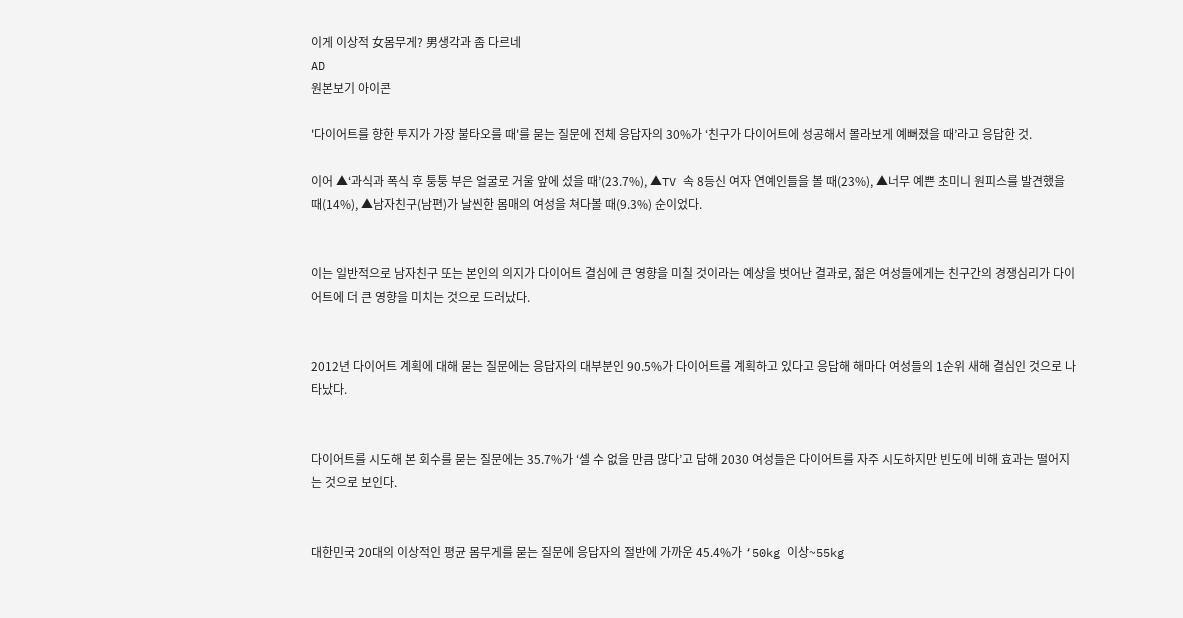이게 이상적 女몸무게? 男생각과 좀 다르네
AD
원본보기 아이콘

'다이어트를 향한 투지가 가장 불타오를 때'를 묻는 질문에 전체 응답자의 30%가 ‘친구가 다이어트에 성공해서 몰라보게 예뻐졌을 때’라고 응답한 것.

이어 ▲‘과식과 폭식 후 퉁퉁 부은 얼굴로 거울 앞에 섰을 때’(23.7%), ▲TV 속 8등신 여자 연예인들을 볼 때(23%), ▲너무 예쁜 초미니 원피스를 발견했을 때(14%), ▲남자친구(남편)가 날씬한 몸매의 여성을 쳐다볼 때(9.3%) 순이었다.


이는 일반적으로 남자친구 또는 본인의 의지가 다이어트 결심에 큰 영향을 미칠 것이라는 예상을 벗어난 결과로, 젊은 여성들에게는 친구간의 경쟁심리가 다이어트에 더 큰 영향을 미치는 것으로 드러났다.


2012년 다이어트 계획에 대해 묻는 질문에는 응답자의 대부분인 90.5%가 다이어트를 계획하고 있다고 응답해 해마다 여성들의 1순위 새해 결심인 것으로 나타났다.


다이어트를 시도해 본 회수를 묻는 질문에는 35.7%가 ‘셀 수 없을 만큼 많다’고 답해 2030 여성들은 다이어트를 자주 시도하지만 빈도에 비해 효과는 떨어지는 것으로 보인다.


대한민국 20대의 이상적인 평균 몸무게를 묻는 질문에 응답자의 절반에 가까운 45.4%가 ‘50kg 이상~55kg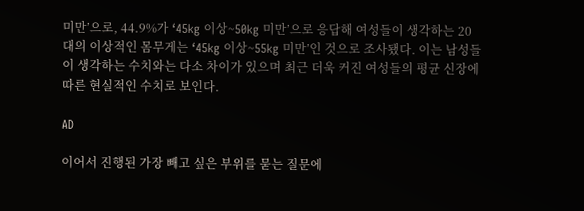미만’으로, 44.9%가 ‘45kg 이상~50kg 미만’으로 응답해 여성들이 생각하는 20대의 이상적인 몸무게는 ‘45kg 이상~55kg 미만’인 것으로 조사됐다. 이는 남성들이 생각하는 수치와는 다소 차이가 있으며 최근 더욱 커진 여성들의 평균 신장에 따른 현실적인 수치로 보인다.

AD

이어서 진행된 가장 빼고 싶은 부위를 묻는 질문에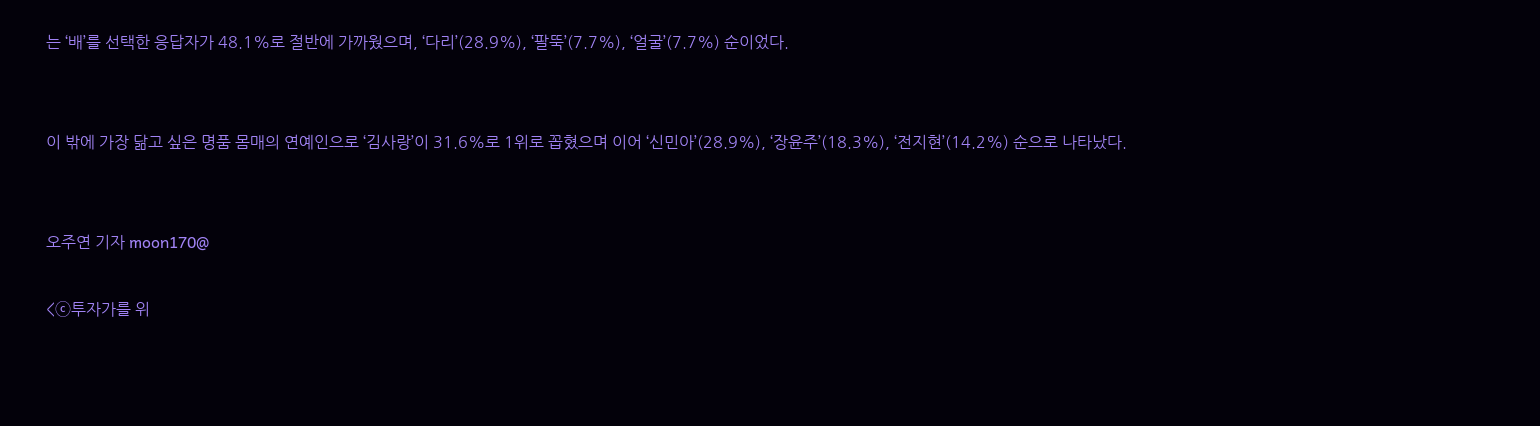는 ‘배’를 선택한 응답자가 48.1%로 절반에 가까웠으며, ‘다리’(28.9%), ‘팔뚝’(7.7%), ‘얼굴’(7.7%) 순이었다.


이 밖에 가장 닮고 싶은 명품 몸매의 연예인으로 ‘김사랑’이 31.6%로 1위로 꼽혔으며 이어 ‘신민아’(28.9%), ‘장윤주’(18.3%), ‘전지현’(14.2%) 순으로 나타났다.


오주연 기자 moon170@

<ⓒ투자가를 위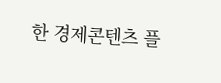한 경제콘텐츠 플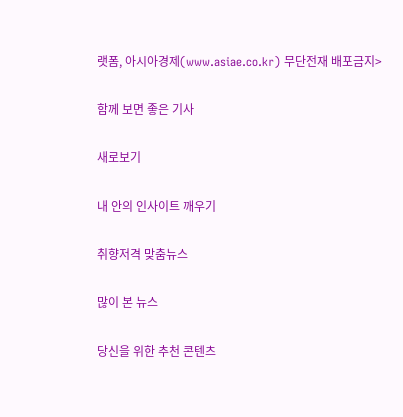랫폼, 아시아경제(www.asiae.co.kr) 무단전재 배포금지>

함께 보면 좋은 기사

새로보기

내 안의 인사이트 깨우기

취향저격 맞춤뉴스

많이 본 뉴스

당신을 위한 추천 콘텐츠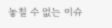놓칠 수 없는 이슈